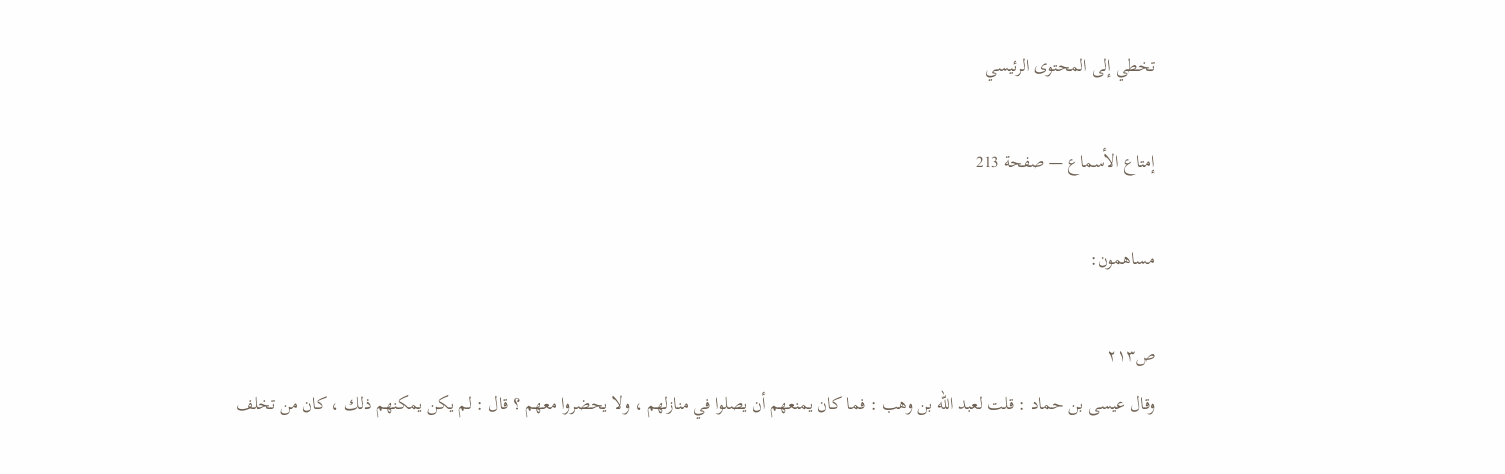تخطي إلى المحتوى الرئيسي

إمتاع الأسماع — صفحة 213

مساهمون:

ص٢١٣
وقال عيسى بن حماد : قلت لعبد الله بن وهب : فما كان يمنعهم أن يصلوا في منازلهم ، ولا يحضروا معهم ؟ قال : لم يكن يمكنهم ذلك ، كان من تخلف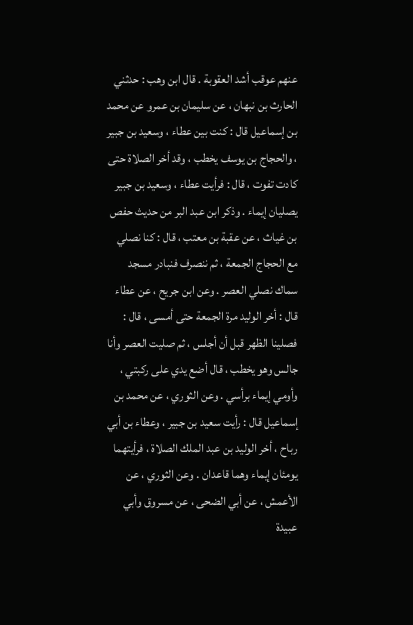عنهم عوقب أشد العقوبة . قال ابن وهب : حدثني الحارث بن نبهان ، عن سليمان بن عمرو عن محمد بن إسماعيل قال : كنت بين عطاء ، وسعيد بن جبير ، والحجاج بن يوسف يخطب ، وقد أخر الصلاة حتى كادت تفوت ، قال : فرأيت عطاء ، وسعيد بن جبير يصليان إيماء . وذكر ابن عبد البر من حديث حفص بن غياث ، عن عقبة بن معتب ، قال : كنا نصلي مع الحجاج الجمعة ، ثم ننصرف فنبادر مسجد سماك نصلي العصر . وعن ابن جريح ، عن عطاء قال : أخر الوليد مرة الجمعة حتى أمسى ، قال : فصلينا الظهر قبل أن أجلس ، ثم صليت العصر وأنا جالس وهو يخطب ، قال أضع يدي على ركبتي ، وأومي إيماء برأسي . وعن الثوري ، عن محمد بن إسماعيل قال : رأيت سعيد بن جبير ، وعطاء بن أبي رباح ، أخر الوليد بن عبد الملك الصلاة ، فرأيتهما يومئان إيماء وهما قاعدان . وعن الثوري ، عن الأعمش ، عن أبي الضحى ، عن مسروق وأبي عبيدة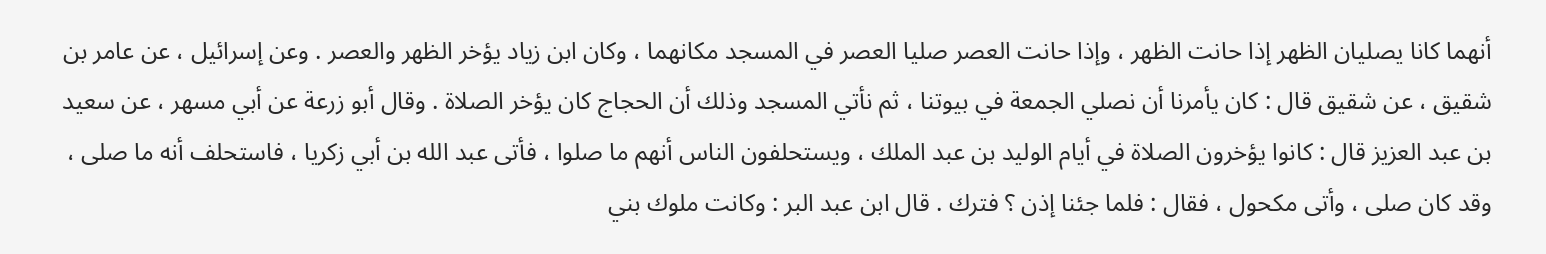أنهما كانا يصليان الظهر إذا حانت الظهر ، وإذا حانت العصر صليا العصر في المسجد مكانهما ، وكان ابن زياد يؤخر الظهر والعصر . وعن إسرائيل ، عن عامر بن شقيق ، عن شقيق قال : كان يأمرنا أن نصلي الجمعة في بيوتنا ، ثم نأتي المسجد وذلك أن الحجاج كان يؤخر الصلاة . وقال أبو زرعة عن أبي مسهر ، عن سعيد بن عبد العزيز قال : كانوا يؤخرون الصلاة في أيام الوليد بن عبد الملك ، ويستحلفون الناس أنهم ما صلوا ، فأتى عبد الله بن أبي زكريا ، فاستحلف أنه ما صلى ، وقد كان صلى ، وأتى مكحول ، فقال : فلما جئنا إذن ؟ فترك . قال ابن عبد البر : وكانت ملوك بني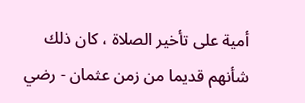أمية على تأخير الصلاة ، كان ذلك شأنهم قديما من زمن عثمان - رضي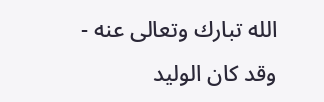الله تبارك وتعالى عنه - وقد كان الوليد